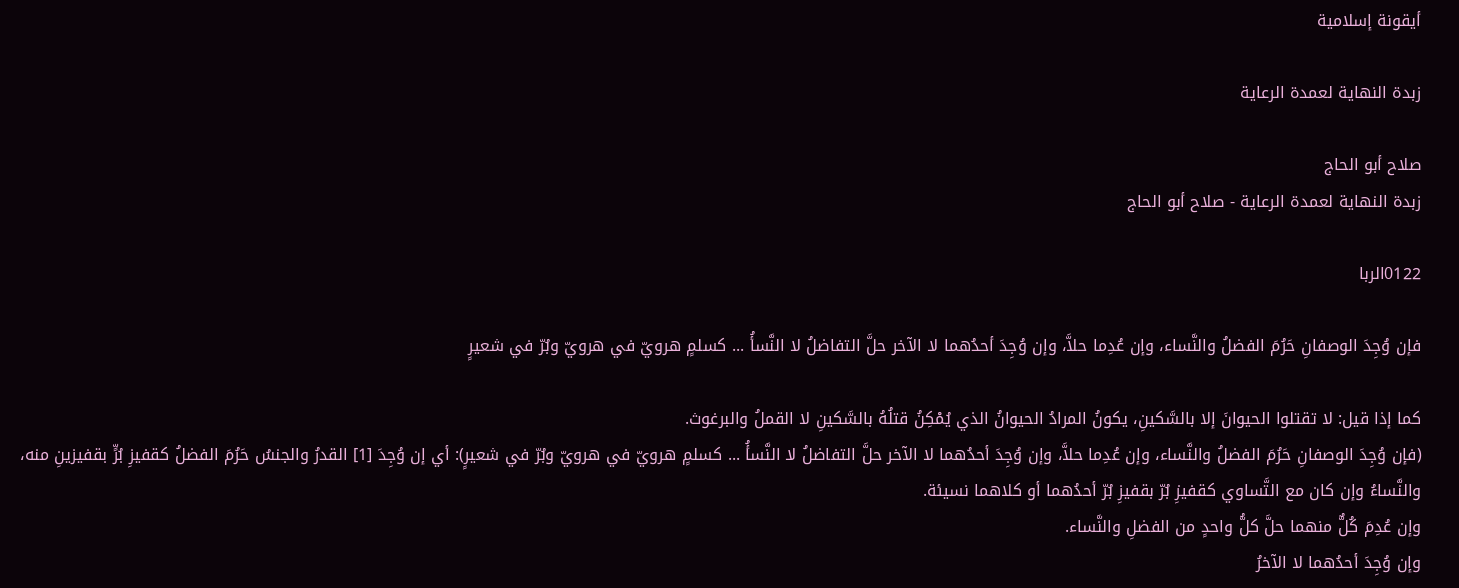أيقونة إسلامية

زبدة النهاية لعمدة الرعاية

صلاح أبو الحاج
زبدة النهاية لعمدة الرعاية - صلاح أبو الحاج

0122الربا

فإن وُجِدَ الوصفانِ حَرُمَ الفضلُ والنَّساء، وإن عُدِما حلاَّ، وإن وُجِدَ أحدُهما لا الآخر حلَّ التفاضلُ لا النَّسأُ ... كسلمٍ هرويّ في هرويّ وبُرّ في شعيرٍ

كما إذا قيل: لا تقتلوا الحيوانَ إلا بالسَّكينِ، يكونُ المرادُ الحيوانُ الذي يُمْكِنُ قتلُهُ بالسَّكينِ لا القملُ والبرغوث.
(فإن وُجِدَ الوصفانِ حَرُمَ الفضلُ والنَّساء، وإن عُدِما حلاَّ، وإن وُجِدَ أحدُهما لا الآخر حلَّ التفاضلُ لا النَّسأُ ... كسلمٍ هرويّ في هرويّ وبُرّ في شعيرٍ): أي إن وُجِدَ [1] القدرُ والجنسُ حَرُمَ الفضلُ كقفيزِ بُرٍّ بقفيزينِ منه، والنَّساءُ وإن كان مع التَّساوي كقفيزِ بُرّ بقفيزِ بُرّ أحدُهما أو كلاهما نسيئة.
وإن عُدِمَ كُلٌّ منهما حلَّ كلُّ واحدٍ من الفضلِ والنَّساء.
وإن وُجِدَ أحدُهما لا الآخرُ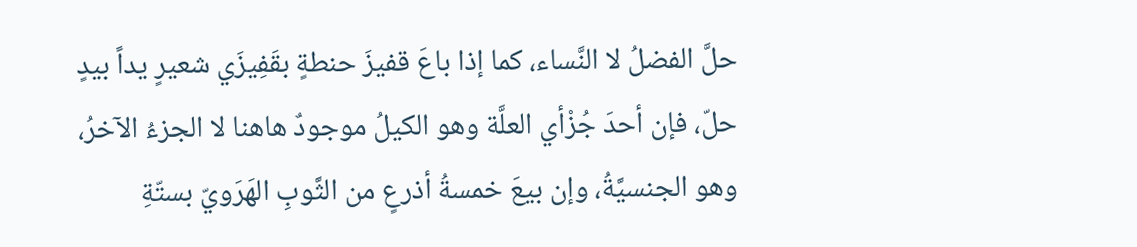حلَّ الفضلُ لا النَّساء، كما إذا باعَ قفيزَ حنطةٍ بقَفِيزَي شعيرٍ يداً بيدٍ حلّ، فإن أحدَ جُزْأي العلَّة وهو الكيلُ موجودٌ هاهنا لا الجزءُ الآخرُ، وهو الجنسيَّةُ، وإن بيعَ خمسةُ أذرعٍ من الثَّوبِ الهَرَويّ بستّةِ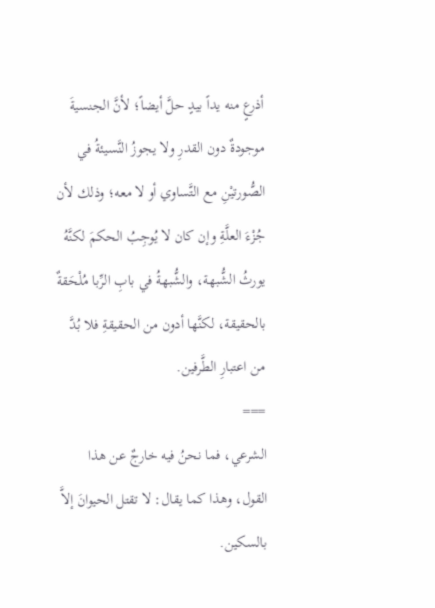أذرعٍ منه يداً بيدٍ حلَّ أيضاً؛ لأنَّ الجنسيةَ موجودةٌ دون القدرِ ولا يجوزُ النَّسيئةُ في الصُّورتيْنِ مع التَّساوي أو لا معه؛ وذلك لأن جُزْءَ العلَّةِ وإن كان لا يُوجِبُ الحكمَ لكنَّهُ يورثُ الشُّبهة، والشُّبهةُ في بابِ الرِّبا مُلْحَقةٌ بالحقيقة، لكنَّها أدون من الحقيقةِ فلا بُدَّ من اعتبارِ الطَّرفين.
===
الشرعي، فما نحنُ فيه خارجٌ عن هذا القول، وهذا كما يقال: لا تقتل الحيوانَ إلاَّ بالسكين.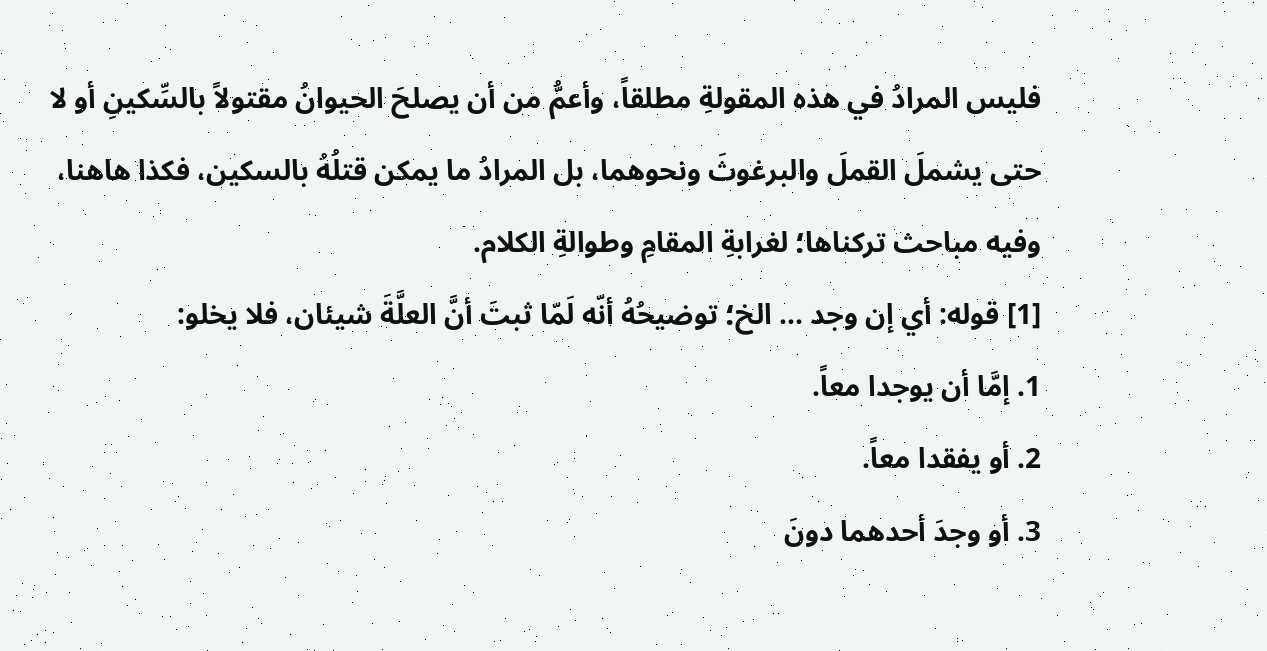فليس المرادُ في هذه المقولةِ مطلقاً، وأعمُّ من أن يصلحَ الحيوانُ مقتولاً بالسِّكينِ أو لا حتى يشملَ القملَ والبرغوثَ ونحوهما، بل المرادُ ما يمكن قتلُهُ بالسكين، فكذا هاهنا، وفيه مباحث تركناها؛ لغرابةِ المقامِ وطوالةِ الكلام.
[1] قوله: أي إن وجد ... الخ؛ توضيحُهُ أنّه لَمّا ثبتَ أنَّ العلَّةَ شيئان، فلا يخلو:
1. إمَّا أن يوجدا معاً.
2. أو يفقدا معاً.
3. أو وجدَ أحدهما دونَ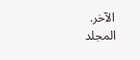الآخر.
المجلد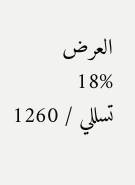العرض
18%
تسللي / 1260